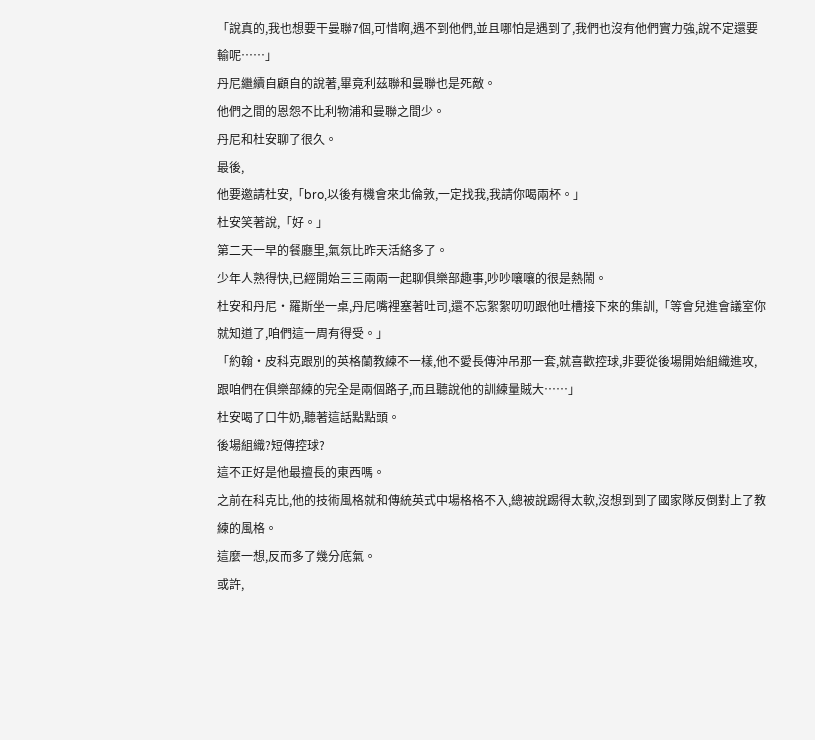「說真的,我也想要干曼聯7個,可惜啊,遇不到他們,並且哪怕是遇到了,我們也沒有他們實力強,說不定還要輸呢……」
丹尼繼續自顧自的說著,畢竟利茲聯和曼聯也是死敵。
他們之間的恩怨不比利物浦和曼聯之間少。
丹尼和杜安聊了很久。
最後,
他要邀請杜安,「bro,以後有機會來北倫敦,一定找我,我請你喝兩杯。」
杜安笑著說,「好。」
第二天一早的餐廳里,氣氛比昨天活絡多了。
少年人熟得快,已經開始三三兩兩一起聊俱樂部趣事,吵吵嚷嚷的很是熱鬧。
杜安和丹尼·羅斯坐一桌,丹尼嘴裡塞著吐司,還不忘絮絮叨叨跟他吐槽接下來的集訓,「等會兒進會議室你就知道了,咱們這一周有得受。」
「約翰·皮科克跟別的英格蘭教練不一樣,他不愛長傳沖吊那一套,就喜歡控球,非要從後場開始組織進攻,跟咱們在俱樂部練的完全是兩個路子,而且聽說他的訓練量賊大……」
杜安喝了口牛奶,聽著這話點點頭。
後場組織?短傳控球?
這不正好是他最擅長的東西嗎。
之前在科克比,他的技術風格就和傳統英式中場格格不入,總被說踢得太軟,沒想到到了國家隊反倒對上了教練的風格。
這麼一想,反而多了幾分底氣。
或許,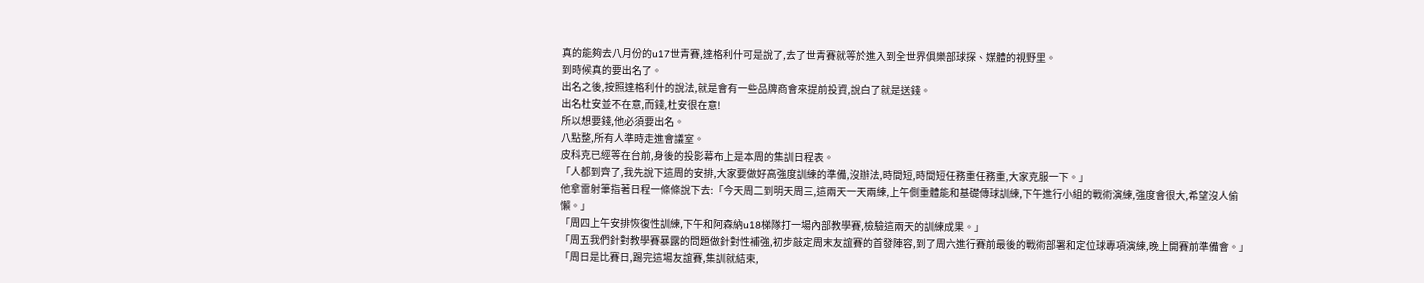真的能夠去八月份的u17世青賽,達格利什可是說了,去了世青賽就等於進入到全世界俱樂部球探、媒體的視野里。
到時候真的要出名了。
出名之後,按照達格利什的說法,就是會有一些品牌商會來提前投資,說白了就是送錢。
出名杜安並不在意,而錢,杜安很在意!
所以想要錢,他必須要出名。
八點整,所有人準時走進會議室。
皮科克已經等在台前,身後的投影幕布上是本周的集訓日程表。
「人都到齊了,我先說下這周的安排,大家要做好高強度訓練的準備,沒辦法,時間短,時間短任務重任務重,大家克服一下。」
他拿雷射筆指著日程一條條說下去:「今天周二到明天周三,這兩天一天兩練,上午側重體能和基礎傳球訓練,下午進行小組的戰術演練,強度會很大,希望沒人偷懶。」
「周四上午安排恢復性訓練,下午和阿森納u18梯隊打一場內部教學賽,檢驗這兩天的訓練成果。」
「周五我們針對教學賽暴露的問題做針對性補強,初步敲定周末友誼賽的首發陣容,到了周六進行賽前最後的戰術部署和定位球專項演練,晚上開賽前準備會。」
「周日是比賽日,踢完這場友誼賽,集訓就結束,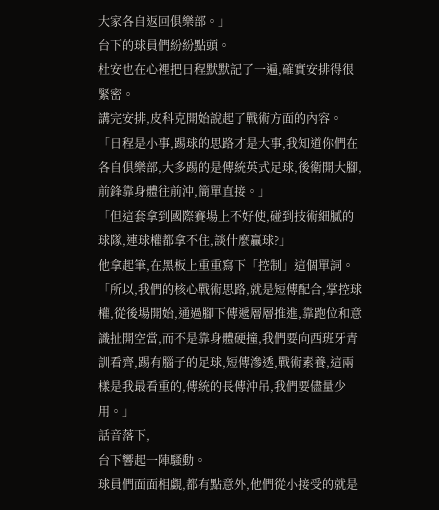大家各自返回俱樂部。」
台下的球員們紛紛點頭。
杜安也在心裡把日程默默記了一遍,確實安排得很緊密。
講完安排,皮科克開始說起了戰術方面的內容。
「日程是小事,踢球的思路才是大事,我知道你們在各自俱樂部,大多踢的是傳統英式足球,後衛開大腳,前鋒靠身體往前沖,簡單直接。」
「但這套拿到國際賽場上不好使,碰到技術細膩的球隊,連球權都拿不住,談什麼贏球?」
他拿起筆,在黑板上重重寫下「控制」這個單詞。
「所以,我們的核心戰術思路,就是短傳配合,掌控球權,從後場開始,通過腳下傳遞層層推進,靠跑位和意識扯開空當,而不是靠身體硬撞,我們要向西班牙青訓看齊,踢有腦子的足球,短傳滲透,戰術素養,這兩樣是我最看重的,傳統的長傳沖吊,我們要儘量少用。」
話音落下,
台下響起一陣騷動。
球員們面面相覷,都有點意外,他們從小接受的就是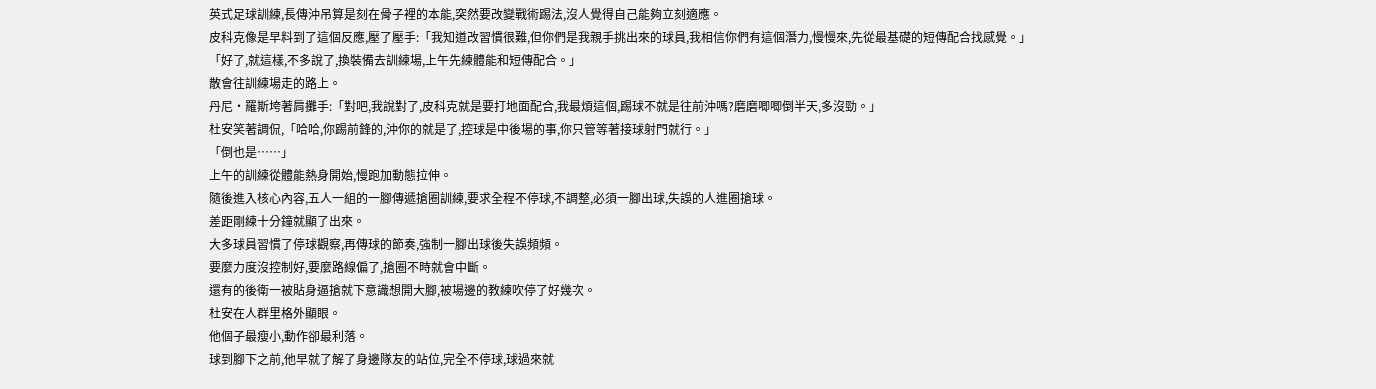英式足球訓練,長傳沖吊算是刻在骨子裡的本能,突然要改變戰術踢法,沒人覺得自己能夠立刻適應。
皮科克像是早料到了這個反應,壓了壓手:「我知道改習慣很難,但你們是我親手挑出來的球員,我相信你們有這個潛力,慢慢來,先從最基礎的短傳配合找感覺。」
「好了,就這樣,不多說了,換裝備去訓練場,上午先練體能和短傳配合。」
散會往訓練場走的路上。
丹尼·羅斯垮著肩攤手:「對吧,我說對了,皮科克就是要打地面配合,我最煩這個,踢球不就是往前沖嗎?磨磨唧唧倒半天,多沒勁。」
杜安笑著調侃,「哈哈,你踢前鋒的,沖你的就是了,控球是中後場的事,你只管等著接球射門就行。」
「倒也是……」
上午的訓練從體能熱身開始,慢跑加動態拉伸。
隨後進入核心內容,五人一組的一腳傳遞搶圈訓練,要求全程不停球,不調整,必須一腳出球,失誤的人進圈搶球。
差距剛練十分鐘就顯了出來。
大多球員習慣了停球觀察,再傳球的節奏,強制一腳出球後失誤頻頻。
要麼力度沒控制好,要麼路線偏了,搶圈不時就會中斷。
還有的後衛一被貼身逼搶就下意識想開大腳,被場邊的教練吹停了好幾次。
杜安在人群里格外顯眼。
他個子最瘦小,動作卻最利落。
球到腳下之前,他早就了解了身邊隊友的站位,完全不停球,球過來就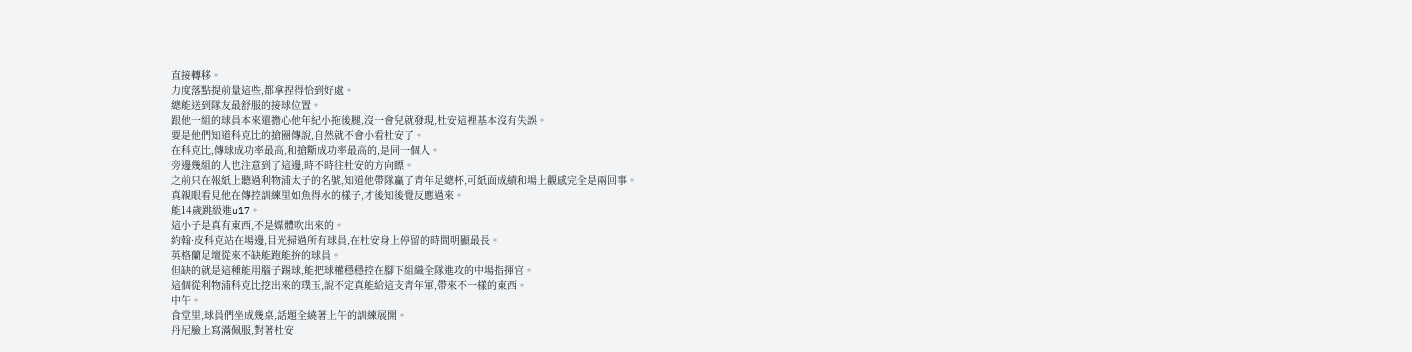直接轉移。
力度落點提前量這些,都拿捏得恰到好處。
總能送到隊友最舒服的接球位置。
跟他一組的球員本來還擔心他年紀小拖後腿,沒一會兒就發現,杜安這裡基本沒有失誤。
要是他們知道科克比的搶圈傳說,自然就不會小看杜安了。
在科克比,傳球成功率最高,和搶斷成功率最高的,是同一個人。
旁邊幾組的人也注意到了這邊,時不時往杜安的方向瞟。
之前只在報紙上聽過利物浦太子的名號,知道他帶隊贏了青年足總杯,可紙面成績和場上觀感完全是兩回事。
真親眼看見他在傳控訓練里如魚得水的樣子,才後知後覺反應過來。
能14歲跳級進u17。
這小子是真有東西,不是媒體吹出來的。
約翰·皮科克站在場邊,目光掃過所有球員,在杜安身上停留的時間明顯最長。
英格蘭足壇從來不缺能跑能拚的球員。
但缺的就是這種能用腦子踢球,能把球權穩穩控在腳下組織全隊進攻的中場指揮官。
這個從利物浦科克比挖出來的璞玉,說不定真能給這支青年軍,帶來不一樣的東西。
中午。
食堂里,球員們坐成幾桌,話題全繞著上午的訓練展開。
丹尼臉上寫滿佩服,對著杜安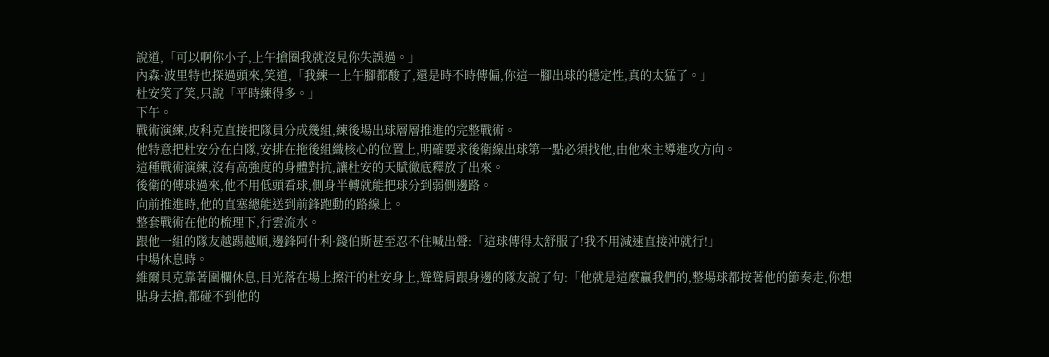說道,「可以啊你小子,上午搶圈我就沒見你失誤過。」
內森·波里特也探過頭來,笑道,「我練一上午腳都酸了,還是時不時傳偏,你這一腳出球的穩定性,真的太猛了。」
杜安笑了笑,只說「平時練得多。」
下午。
戰術演練,皮科克直接把隊員分成幾組,練後場出球層層推進的完整戰術。
他特意把杜安分在白隊,安排在拖後組織核心的位置上,明確要求後衛線出球第一點必須找他,由他來主導進攻方向。
這種戰術演練,沒有高強度的身體對抗,讓杜安的天賦徹底釋放了出來。
後衛的傳球過來,他不用低頭看球,側身半轉就能把球分到弱側邊路。
向前推進時,他的直塞總能送到前鋒跑動的路線上。
整套戰術在他的梳理下,行雲流水。
跟他一組的隊友越踢越順,邊鋒阿什利·錢伯斯甚至忍不住喊出聲:「這球傳得太舒服了!我不用減速直接沖就行!」
中場休息時。
維爾貝克靠著圍欄休息,目光落在場上擦汗的杜安身上,聳聳肩跟身邊的隊友說了句:「他就是這麼贏我們的,整場球都按著他的節奏走,你想貼身去搶,都碰不到他的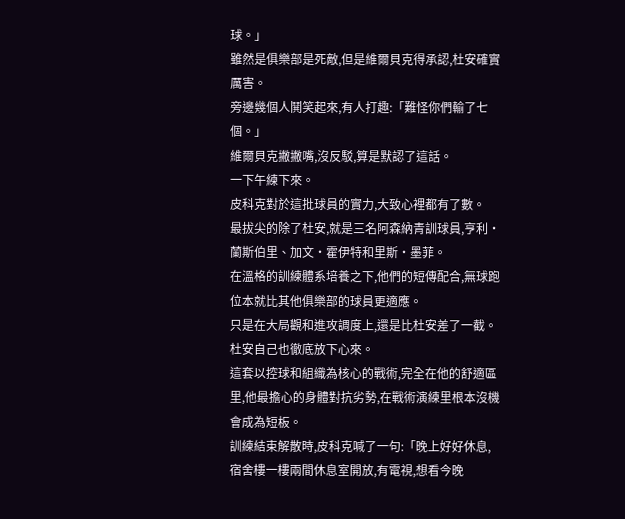球。」
雖然是俱樂部是死敵,但是維爾貝克得承認,杜安確實厲害。
旁邊幾個人鬨笑起來,有人打趣:「難怪你們輸了七個。」
維爾貝克撇撇嘴,沒反駁,算是默認了這話。
一下午練下來。
皮科克對於這批球員的實力,大致心裡都有了數。
最拔尖的除了杜安,就是三名阿森納青訓球員,亨利·蘭斯伯里、加文·霍伊特和里斯·墨菲。
在溫格的訓練體系培養之下,他們的短傳配合,無球跑位本就比其他俱樂部的球員更適應。
只是在大局觀和進攻調度上,還是比杜安差了一截。
杜安自己也徹底放下心來。
這套以控球和組織為核心的戰術,完全在他的舒適區里,他最擔心的身體對抗劣勢,在戰術演練里根本沒機會成為短板。
訓練結束解散時,皮科克喊了一句:「晚上好好休息,宿舍樓一樓兩間休息室開放,有電視,想看今晚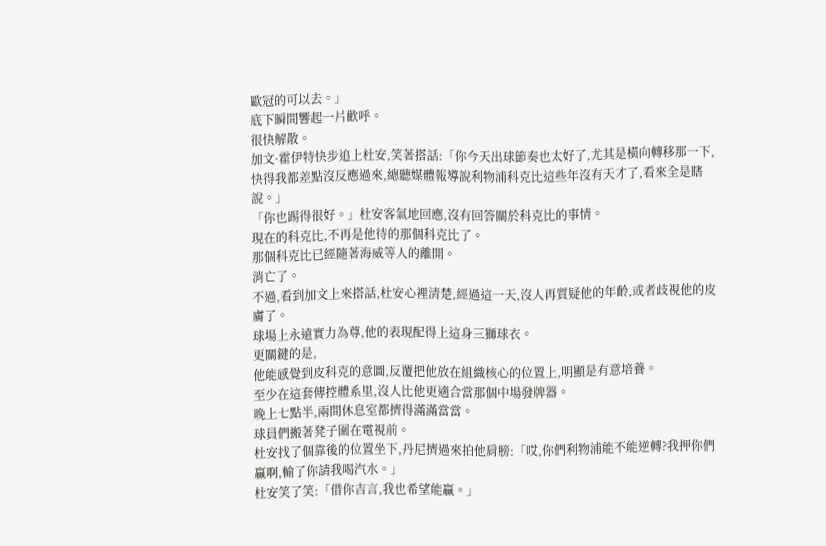歐冠的可以去。」
底下瞬間響起一片歡呼。
很快解散。
加文·霍伊特快步追上杜安,笑著搭話:「你今天出球節奏也太好了,尤其是橫向轉移那一下,快得我都差點沒反應過來,總聽媒體報導說利物浦科克比這些年沒有天才了,看來全是瞎說。」
「你也踢得很好。」杜安客氣地回應,沒有回答關於科克比的事情。
現在的科克比,不再是他待的那個科克比了。
那個科克比已經隨著海威等人的離開。
消亡了。
不過,看到加文上來搭話,杜安心裡清楚,經過這一天,沒人再質疑他的年齡,或者歧視他的皮膚了。
球場上永遠實力為尊,他的表現配得上這身三獅球衣。
更關鍵的是,
他能感覺到皮科克的意圖,反覆把他放在組織核心的位置上,明顯是有意培養。
至少在這套傳控體系里,沒人比他更適合當那個中場發牌器。
晚上七點半,兩間休息室都擠得滿滿當當。
球員們搬著凳子圍在電視前。
杜安找了個靠後的位置坐下,丹尼擠過來拍他肩膀:「哎,你們利物浦能不能逆轉?我押你們贏啊,輸了你請我喝汽水。」
杜安笑了笑:「借你吉言,我也希望能贏。」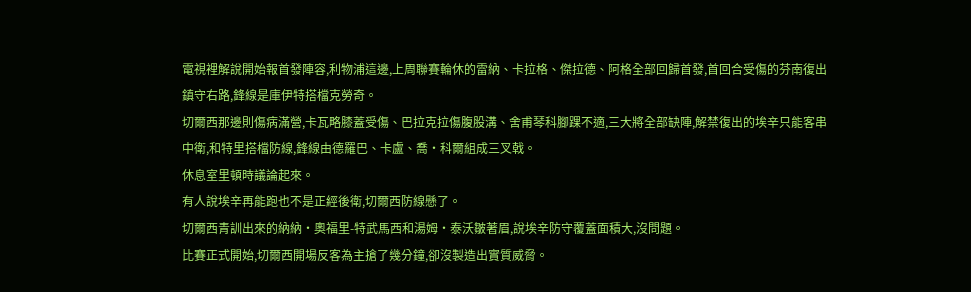電視裡解說開始報首發陣容,利物浦這邊,上周聯賽輪休的雷納、卡拉格、傑拉德、阿格全部回歸首發,首回合受傷的芬南復出鎮守右路,鋒線是庫伊特搭檔克勞奇。
切爾西那邊則傷病滿營,卡瓦略膝蓋受傷、巴拉克拉傷腹股溝、舍甫琴科腳踝不適,三大將全部缺陣,解禁復出的埃辛只能客串中衛,和特里搭檔防線,鋒線由德羅巴、卡盧、喬·科爾組成三叉戟。
休息室里頓時議論起來。
有人說埃辛再能跑也不是正經後衛,切爾西防線懸了。
切爾西青訓出來的納納·奧福里-特武馬西和湯姆·泰沃皺著眉,說埃辛防守覆蓋面積大,沒問題。
比賽正式開始,切爾西開場反客為主搶了幾分鐘,卻沒製造出實質威脅。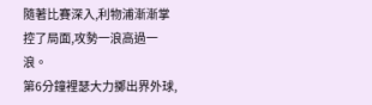隨著比賽深入,利物浦漸漸掌控了局面,攻勢一浪高過一浪。
第6分鐘裡瑟大力擲出界外球,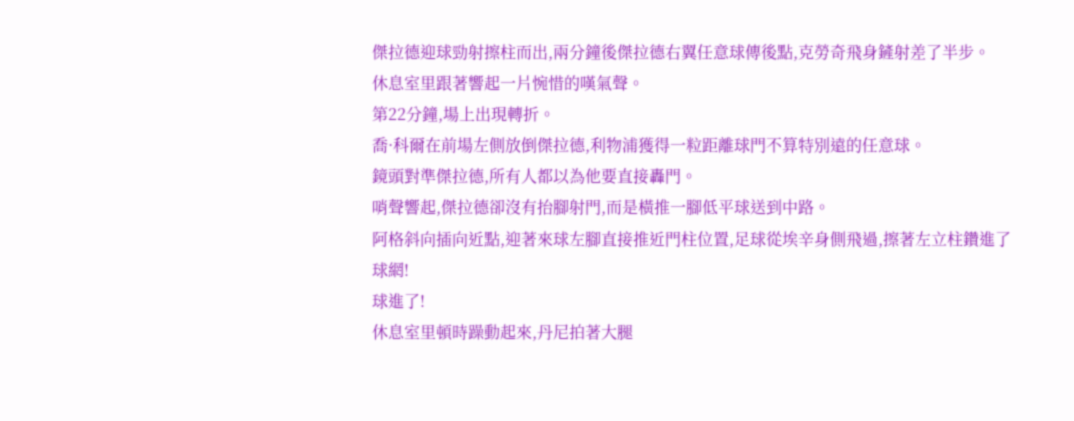傑拉德迎球勁射擦柱而出,兩分鐘後傑拉德右翼任意球傳後點,克勞奇飛身鏟射差了半步。
休息室里跟著響起一片惋惜的嘆氣聲。
第22分鐘,場上出現轉折。
喬·科爾在前場左側放倒傑拉德,利物浦獲得一粒距離球門不算特別遠的任意球。
鏡頭對準傑拉德,所有人都以為他要直接轟門。
哨聲響起,傑拉德卻沒有抬腳射門,而是橫推一腳低平球送到中路。
阿格斜向插向近點,迎著來球左腳直接推近門柱位置,足球從埃辛身側飛過,擦著左立柱鑽進了球網!
球進了!
休息室里頓時躁動起來,丹尼拍著大腿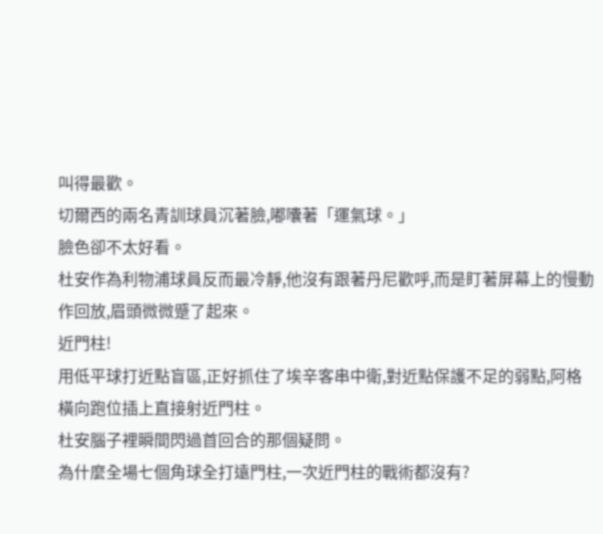叫得最歡。
切爾西的兩名青訓球員沉著臉,嘟囔著「運氣球。」
臉色卻不太好看。
杜安作為利物浦球員反而最冷靜,他沒有跟著丹尼歡呼,而是盯著屏幕上的慢動作回放,眉頭微微蹙了起來。
近門柱!
用低平球打近點盲區,正好抓住了埃辛客串中衛,對近點保護不足的弱點,阿格橫向跑位插上直接射近門柱。
杜安腦子裡瞬間閃過首回合的那個疑問。
為什麼全場七個角球全打遠門柱,一次近門柱的戰術都沒有?